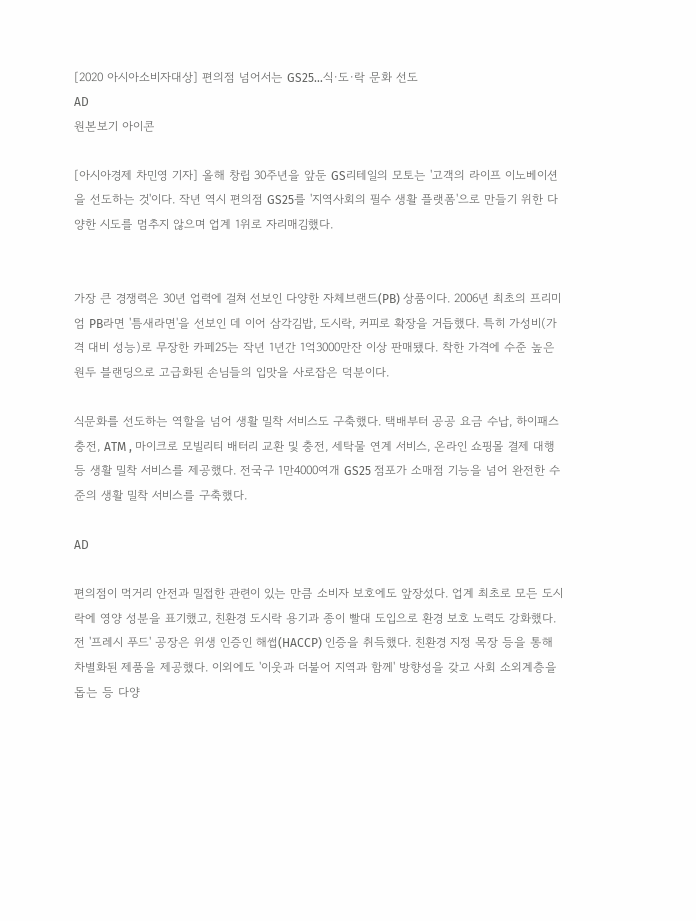[2020 아시아소비자대상] 편의점 넘어서는 GS25…식·도·락 문화 선도
AD
원본보기 아이콘

[아시아경제 차민영 기자] 올해 창립 30주년을 앞둔 GS리테일의 모토는 '고객의 라이프 이노베이션을 선도하는 것'이다. 작년 역시 편의점 GS25를 '지역사회의 필수 생활 플랫폼'으로 만들기 위한 다양한 시도를 멈추지 않으며 업계 1위로 자리매김했다.


가장 큰 경쟁력은 30년 업력에 걸쳐 선보인 다양한 자체브랜드(PB) 상품이다. 2006년 최초의 프리미엄 PB라면 '틈새라면'을 선보인 데 이어 삼각김밥, 도시락, 커피로 확장을 거듭했다. 특히 가성비(가격 대비 성능)로 무장한 카페25는 작년 1년간 1억3000만잔 이상 판매됐다. 착한 가격에 수준 높은 원두 블랜딩으로 고급화된 손님들의 입맛을 사로잡은 덕분이다.

식문화를 선도하는 역할을 넘어 생활 밀착 서비스도 구축했다. 택배부터 공공 요금 수납, 하이패스 충전, ATM , 마이크로 모빌리티 배터리 교환 및 충전, 세탁물 연계 서비스, 온라인 쇼핑몰 결제 대행 등 생활 밀착 서비스를 제공했다. 전국구 1만4000여개 GS25 점포가 소매점 기능을 넘어 완전한 수준의 생활 밀착 서비스를 구축했다.

AD

편의점이 먹거리 안전과 밀접한 관련이 있는 만큼 소비자 보호에도 앞장섰다. 업계 최초로 모든 도시락에 영양 성분을 표기했고, 친환경 도시락 용기과 종이 빨대 도입으로 환경 보호 노력도 강화했다. 전 '프레시 푸드' 공장은 위생 인증인 해썹(HACCP) 인증을 취득했다. 친환경 지정 목장 등을 통해 차별화된 제품을 제공했다. 이외에도 '이웃과 더불어 지역과 함께' 방향성을 갖고 사회 소외계층을 돕는 등 다양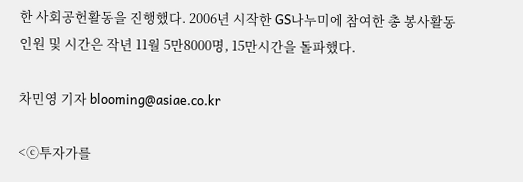한 사회공헌활동을 진행했다. 2006년 시작한 GS나누미에 참여한 총 봉사활동 인원 및 시간은 작년 11월 5만8000명, 15만시간을 돌파했다.

차민영 기자 blooming@asiae.co.kr

<ⓒ투자가를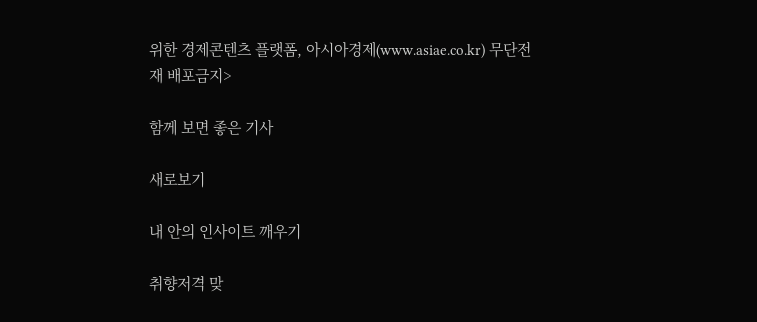위한 경제콘텐츠 플랫폼, 아시아경제(www.asiae.co.kr) 무단전재 배포금지>

함께 보면 좋은 기사

새로보기

내 안의 인사이트 깨우기

취향저격 맞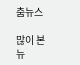춤뉴스

많이 본 뉴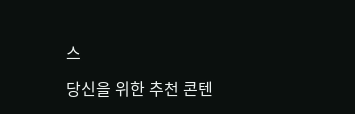스

당신을 위한 추천 콘텐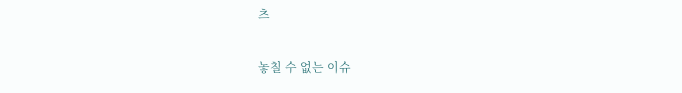츠

놓칠 수 없는 이슈